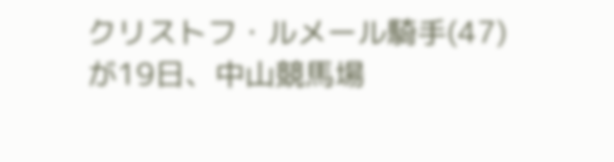クリストフ・ルメール騎手(47)が19日、中山競馬場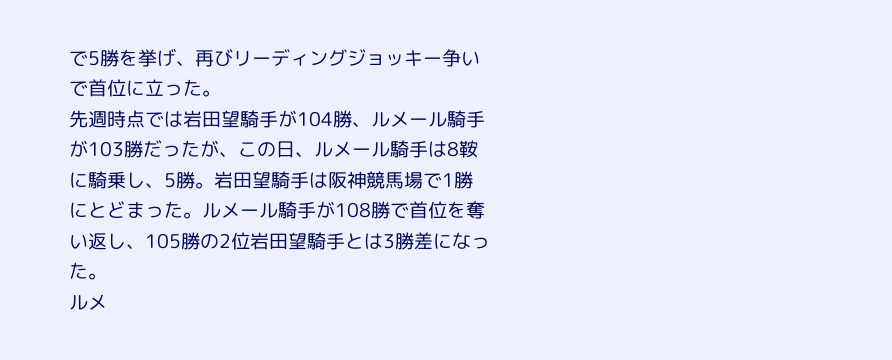で5勝を挙げ、再びリーディングジョッキー争いで首位に立った。
先週時点では岩田望騎手が104勝、ルメール騎手が103勝だったが、この日、ルメール騎手は8鞍に騎乗し、5勝。岩田望騎手は阪神競馬場で1勝にとどまった。ルメール騎手が108勝で首位を奪い返し、105勝の2位岩田望騎手とは3勝差になった。
ルメ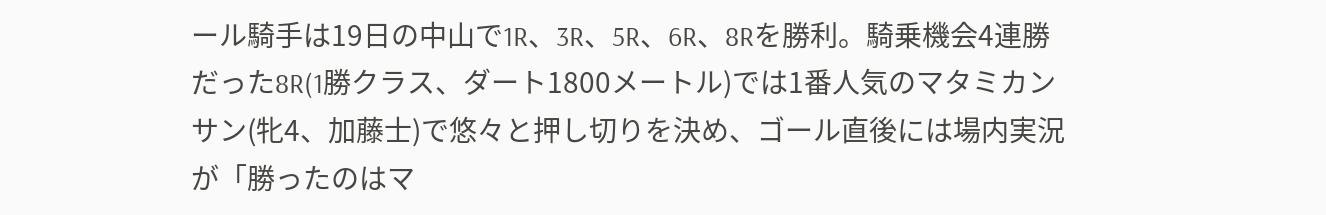ール騎手は19日の中山で1R、3R、5R、6R、8Rを勝利。騎乗機会4連勝だった8R(1勝クラス、ダート1800メートル)では1番人気のマタミカンサン(牝4、加藤士)で悠々と押し切りを決め、ゴール直後には場内実況が「勝ったのはマ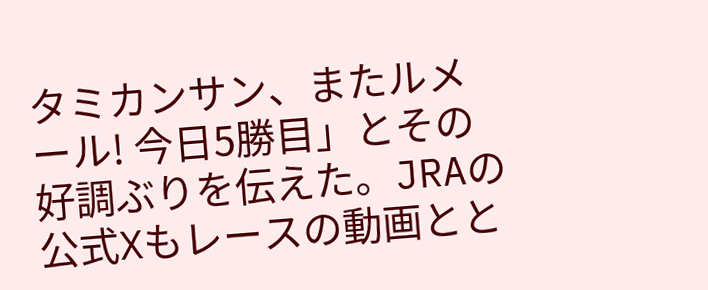タミカンサン、またルメール! 今日5勝目」とその好調ぶりを伝えた。JRAの公式Xもレースの動画とと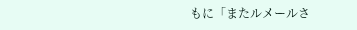もに「またルメールさ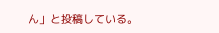ん」と投稿している。